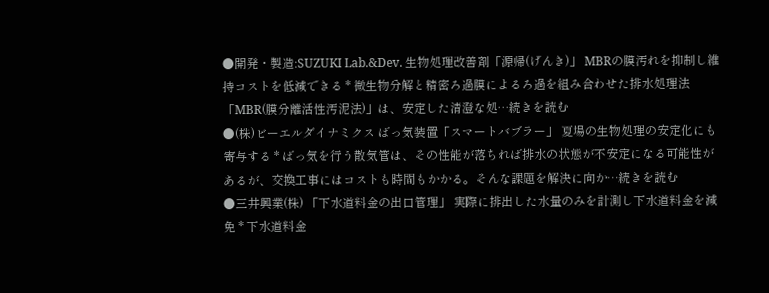●開発・製造:SUZUKI Lab.&Dev. 生物処理改善剤「源帰(げんき)」 MBRの膜汚れを抑制し維持コストを低減できる * 微生物分解と精密ろ過膜によるろ過を組み合わせた排水処理法「MBR(膜分離活性汚泥法)」は、安定した清澄な処…続きを読む
●(株)ビーエルダイナミクス ばっ気装置「スマートバブラー」 夏場の生物処理の安定化にも寄与する * ばっ気を行う散気管は、その性能が落ちれば排水の状態が不安定になる可能性があるが、交換工事にはコストも時間もかかる。そんな課題を解決に向か…続きを読む
●三井興業(株) 「下水道料金の出口管理」 実際に排出した水量のみを計測し下水道料金を減免 * 下水道料金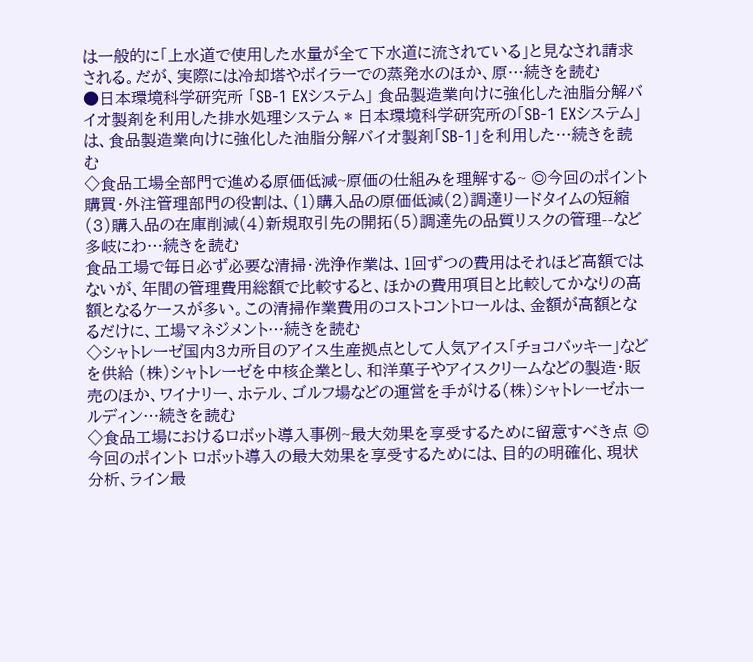は一般的に「上水道で使用した水量が全て下水道に流されている」と見なされ請求される。だが、実際には冷却塔やボイラーでの蒸発水のほか、原…続きを読む
●日本環境科学研究所 「SB-1 EXシステム」 食品製造業向けに強化した油脂分解バイオ製剤を利用した排水処理システム * 日本環境科学研究所の「SB-1 EXシステム」は、食品製造業向けに強化した油脂分解バイオ製剤「SB-1」を利用した…続きを読む
◇食品工場全部門で進める原価低減~原価の仕組みを理解する~ ◎今回のポイント 購買・外注管理部門の役割は、(1)購入品の原価低減(2)調達リードタイムの短縮(3)購入品の在庫削減(4)新規取引先の開拓(5)調達先の品質リスクの管理--など多岐にわ…続きを読む
食品工場で毎日必ず必要な清掃・洗浄作業は、1回ずつの費用はそれほど高額ではないが、年間の管理費用総額で比較すると、ほかの費用項目と比較してかなりの高額となるケースが多い。この清掃作業費用のコストコントロールは、金額が高額となるだけに、工場マネジメント…続きを読む
◇シャトレーゼ国内3カ所目のアイス生産拠点として人気アイス「チョコバッキー」などを供給 (株)シャトレーゼを中核企業とし、和洋菓子やアイスクリームなどの製造・販売のほか、ワイナリー、ホテル、ゴルフ場などの運営を手がける(株)シャトレーゼホールディン…続きを読む
◇食品工場におけるロボット導入事例~最大効果を享受するために留意すべき点 ◎今回のポイント ロボット導入の最大効果を享受するためには、目的の明確化、現状分析、ライン最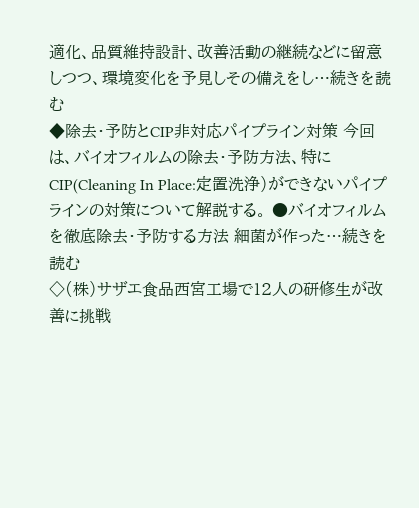適化、品質維持設計、改善活動の継続などに留意しつつ、環境変化を予見しその備えをし…続きを読む
◆除去・予防とCIP非対応パイプライン対策 今回は、バイオフィルムの除去・予防方法、特にCIP(Cleaning In Place:定置洗浄)ができないパイプラインの対策について解説する。 ●バイオフィルムを徹底除去・予防する方法 細菌が作った…続きを読む
◇(株)サザエ食品西宮工場で12人の研修生が改善に挑戦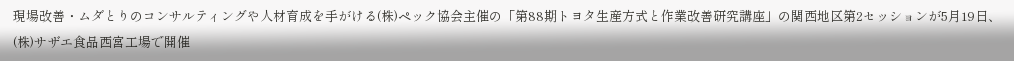現場改善・ムダとりのコンサルティングや人材育成を手がける(株)ペック協会主催の「第88期トヨタ生産方式と作業改善研究講座」の関西地区第2セッションが5月19日、(株)サザエ食品西宮工場で開催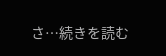さ…続きを読む